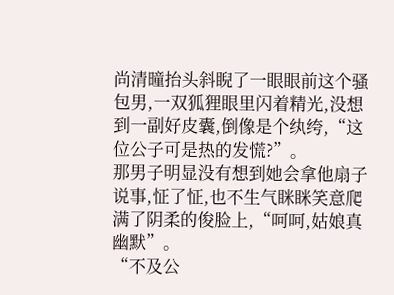尚清曈抬头斜睨了一眼眼前这个骚包男,一双狐狸眼里闪着精光,没想到一副好皮囊,倒像是个纨绔,“这位公子可是热的发慌?”。
那男子明显没有想到她会拿他扇子说事,怔了怔,也不生气眯眯笑意爬满了阴柔的俊脸上,“呵呵,姑娘真幽默”。
“不及公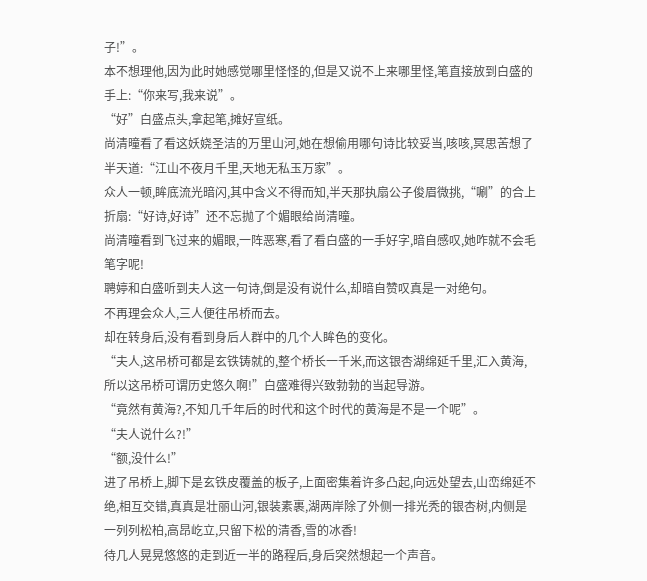子!”。
本不想理他,因为此时她感觉哪里怪怪的,但是又说不上来哪里怪,笔直接放到白盛的手上:“你来写,我来说”。
“好”白盛点头,拿起笔,摊好宣纸。
尚清曈看了看这妖娆圣洁的万里山河,她在想偷用哪句诗比较妥当,咳咳,冥思苦想了半天道:“江山不夜月千里,天地无私玉万家”。
众人一顿,眸底流光暗闪,其中含义不得而知,半天那执扇公子俊眉微挑,“唰”的合上折扇:“好诗,好诗”还不忘抛了个媚眼给尚清曈。
尚清曈看到飞过来的媚眼,一阵恶寒,看了看白盛的一手好字,暗自感叹,她咋就不会毛笔字呢!
聘婷和白盛听到夫人这一句诗,倒是没有说什么,却暗自赞叹真是一对绝句。
不再理会众人,三人便往吊桥而去。
却在转身后,没有看到身后人群中的几个人眸色的变化。
“夫人,这吊桥可都是玄铁铸就的,整个桥长一千米,而这银杏湖绵延千里,汇入黄海,所以这吊桥可谓历史悠久啊!”白盛难得兴致勃勃的当起导游。
“竟然有黄海?,不知几千年后的时代和这个时代的黄海是不是一个呢”。
“夫人说什么?!”
“额,没什么!”
进了吊桥上,脚下是玄铁皮覆盖的板子,上面密集着许多凸起,向远处望去,山峦绵延不绝,相互交错,真真是壮丽山河,银装素裹,湖两岸除了外侧一排光秃的银杏树,内侧是一列列松柏,高昂屹立,只留下松的清香,雪的冰香!
待几人晃晃悠悠的走到近一半的路程后,身后突然想起一个声音。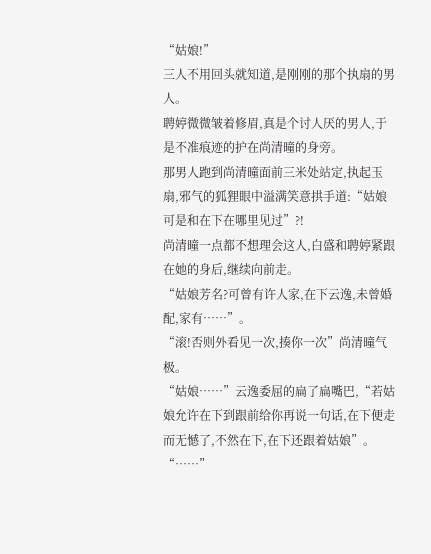“姑娘!”
三人不用回头就知道,是刚刚的那个执扇的男人。
聘婷微微皱着修眉,真是个讨人厌的男人,于是不准痕迹的护在尚清曈的身旁。
那男人跑到尚清曈面前三米处站定,执起玉扇,邪气的狐狸眼中溢满笑意拱手道:“姑娘可是和在下在哪里见过”?!
尚清曈一点都不想理会这人,白盛和聘婷紧跟在她的身后,继续向前走。
“姑娘芳名?可曾有许人家,在下云逸,未曾婚配,家有……”。
“滚!否则外看见一次,揍你一次”尚清曈气极。
“姑娘……”云逸委屈的扁了扁嘴巴,“若姑娘允许在下到跟前给你再说一句话,在下便走而无憾了,不然在下,在下还跟着姑娘”。
“……”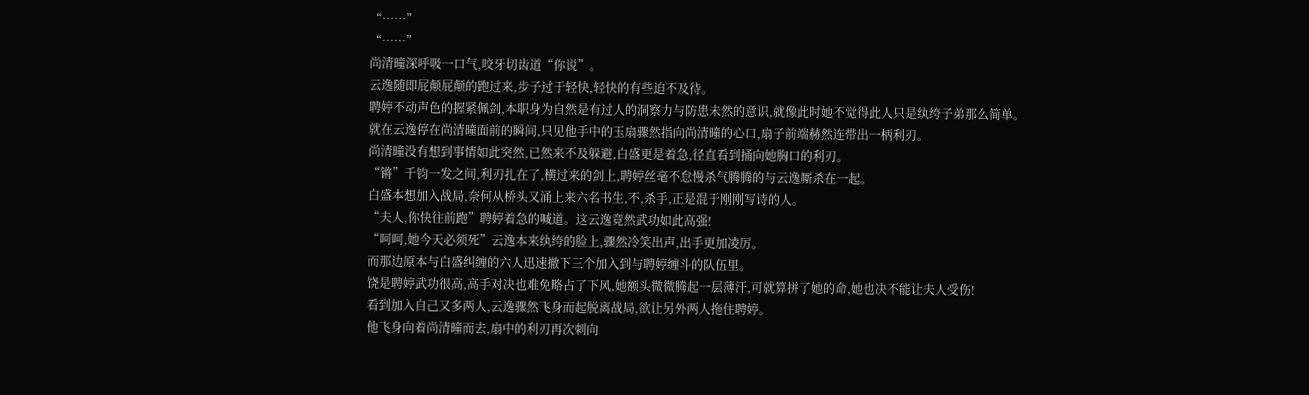“……”
“……”
尚清曈深呼吸一口气,咬牙切齿道“你说”。
云逸随即屁颠屁颠的跑过来,步子过于轻快,轻快的有些迫不及待。
聘婷不动声色的握紧佩剑,本职身为自然是有过人的洞察力与防患未然的意识,就像此时她不觉得此人只是纨绔子弟那么简单。
就在云逸停在尚清曈面前的瞬间,只见他手中的玉扇骤然指向尚清曈的心口,扇子前端赫然连带出一柄利刃。
尚清曈没有想到事情如此突然,已然来不及躲避,白盛更是着急,径直看到捅向她胸口的利刃。
“锵”千钧一发之间,利刃扎在了,横过来的剑上,聘婷丝毫不怠慢杀气腾腾的与云逸厮杀在一起。
白盛本想加入战局,奈何从桥头又涌上来六名书生,不,杀手,正是混于刚刚写诗的人。
“夫人,你快往前跑”聘婷着急的喊道。这云逸竟然武功如此高强!
“呵呵,她今天必须死”云逸本来纨绔的脸上,骤然冷笑出声,出手更加凌厉。
而那边原本与白盛纠缠的六人迅速撤下三个加入到与聘婷缠斗的队伍里。
饶是聘婷武功很高,高手对决也难免略占了下风,她额头微微腾起一层薄汗,可就算拼了她的命,她也决不能让夫人受伤!
看到加入自己又多两人,云逸骤然飞身而起脱离战局,欲让另外两人拖住聘婷。
他飞身向着尚清曈而去,扇中的利刃再次刺向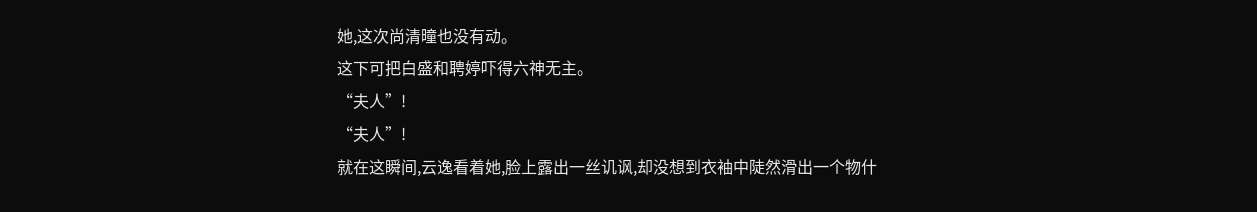她,这次尚清曈也没有动。
这下可把白盛和聘婷吓得六神无主。
“夫人”!
“夫人”!
就在这瞬间,云逸看着她,脸上露出一丝讥讽,却没想到衣袖中陡然滑出一个物什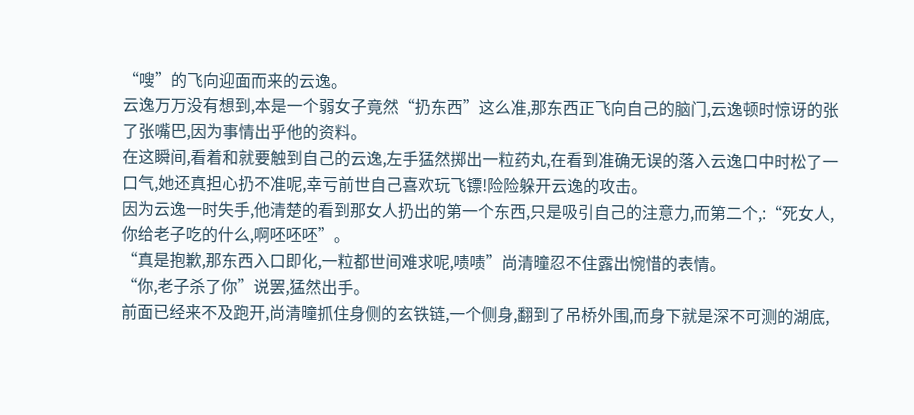“嗖”的飞向迎面而来的云逸。
云逸万万没有想到,本是一个弱女子竟然“扔东西”这么准,那东西正飞向自己的脑门,云逸顿时惊讶的张了张嘴巴,因为事情出乎他的资料。
在这瞬间,看着和就要触到自己的云逸,左手猛然掷出一粒药丸,在看到准确无误的落入云逸口中时松了一口气,她还真担心扔不准呢,幸亏前世自己喜欢玩飞镖!险险躲开云逸的攻击。
因为云逸一时失手,他清楚的看到那女人扔出的第一个东西,只是吸引自己的注意力,而第二个,:“死女人,你给老子吃的什么,啊呸呸呸”。
“真是抱歉,那东西入口即化,一粒都世间难求呢,啧啧”尚清曈忍不住露出惋惜的表情。
“你,老子杀了你”说罢,猛然出手。
前面已经来不及跑开,尚清曈抓住身侧的玄铁链,一个侧身,翻到了吊桥外围,而身下就是深不可测的湖底,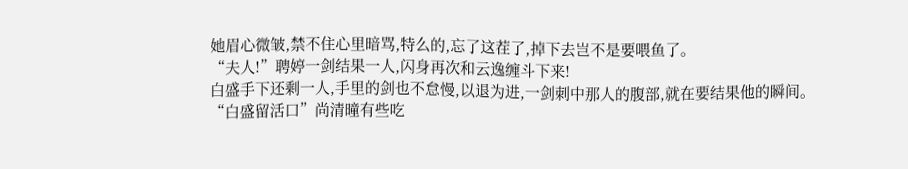她眉心微皱,禁不住心里暗骂,特么的,忘了这茬了,掉下去岂不是要喂鱼了。
“夫人!”聘婷一剑结果一人,闪身再次和云逸缠斗下来!
白盛手下还剩一人,手里的剑也不怠慢,以退为进,一剑刺中那人的腹部,就在要结果他的瞬间。
“白盛留活口”尚清曈有些吃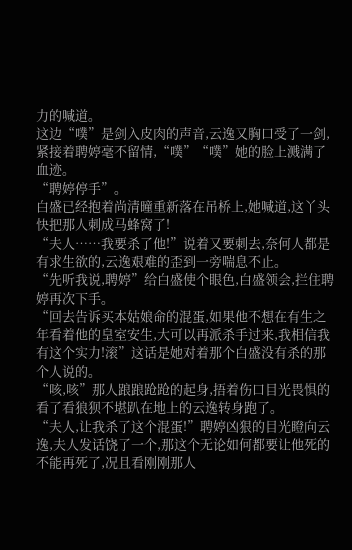力的喊道。
这边“噗”是剑入皮肉的声音,云逸又胸口受了一剑,紧接着聘婷毫不留情,“噗”“噗”她的脸上溅满了血迹。
“聘婷停手”。
白盛已经抱着尚清曈重新落在吊桥上,她喊道,这丫头快把那人刺成马蜂窝了!
“夫人……我要杀了他!”说着又要刺去,奈何人都是有求生欲的,云逸艰难的歪到一旁喘息不止。
“先听我说,聘婷”给白盛使个眼色,白盛领会,拦住聘婷再次下手。
“回去告诉买本姑娘命的混蛋,如果他不想在有生之年看着他的皇室安生,大可以再派杀手过来,我相信我有这个实力!滚”这话是她对着那个白盛没有杀的那个人说的。
“咳,咳”那人踉踉跄跄的起身,捂着伤口目光畏惧的看了看狼狈不堪趴在地上的云逸转身跑了。
“夫人,让我杀了这个混蛋!”聘婷凶狠的目光瞪向云逸,夫人发话饶了一个,那这个无论如何都要让他死的不能再死了,况且看刚刚那人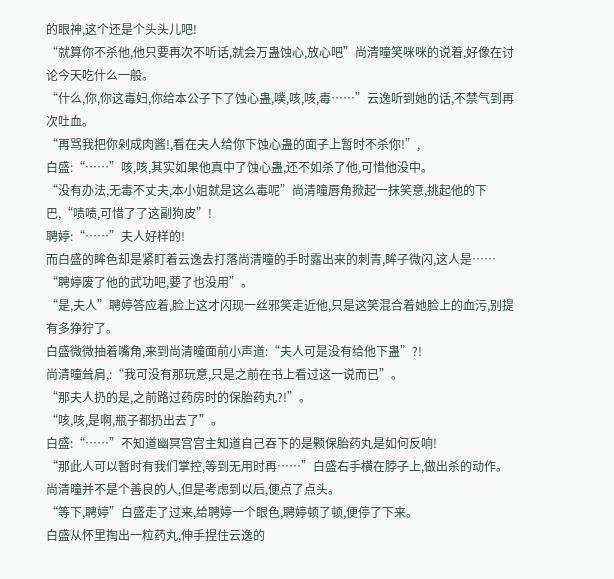的眼神,这个还是个头头儿吧!
“就算你不杀他,他只要再次不听话,就会万蛊蚀心,放心吧”尚清曈笑咪咪的说着,好像在讨论今天吃什么一般。
“什么,你,你这毒妇,你给本公子下了蚀心蛊,噗,咳,咳,毒……”云逸听到她的话,不禁气到再次吐血。
“再骂我把你剁成肉酱!,看在夫人给你下蚀心蛊的面子上暂时不杀你!”,
白盛:“……”咳,咳,其实如果他真中了蚀心蛊,还不如杀了他,可惜他没中。
“没有办法,无毒不丈夫,本小姐就是这么毒呢”尚清曈唇角掀起一抹笑意,挑起他的下巴,“啧啧,可惜了了这副狗皮”!
聘婷:“……”夫人好样的!
而白盛的眸色却是紧盯着云逸去打落尚清曈的手时露出来的刺青,眸子微闪,这人是……
“聘婷废了他的武功吧,要了也没用”。
“是,夫人”聘婷答应着,脸上这才闪现一丝邪笑走近他,只是这笑混合着她脸上的血污,别提有多狰狞了。
白盛微微抽着嘴角,来到尚清曈面前小声道:“夫人可是没有给他下蛊”?!
尚清曈耸肩,:“我可没有那玩意,只是之前在书上看过这一说而已”。
“那夫人扔的是,之前路过药房时的保胎药丸?!”。
“咳,咳,是啊,瓶子都扔出去了”。
白盛:“……”不知道幽冥宫宫主知道自己吞下的是颗保胎药丸是如何反响!
“那此人可以暂时有我们掌控,等到无用时再……”白盛右手横在脖子上,做出杀的动作。
尚清曈并不是个善良的人,但是考虑到以后,便点了点头。
“等下,聘婷”白盛走了过来,给聘婷一个眼色,聘婷顿了顿,便停了下来。
白盛从怀里掏出一粒药丸,伸手捏住云逸的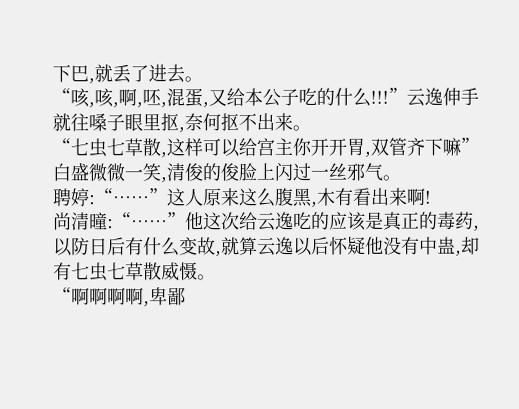下巴,就丢了进去。
“咳,咳,啊,呸,混蛋,又给本公子吃的什么!!!”云逸伸手就往嗓子眼里抠,奈何抠不出来。
“七虫七草散,这样可以给宫主你开开胃,双管齐下嘛”白盛微微一笑,清俊的俊脸上闪过一丝邪气。
聘婷:“……”这人原来这么腹黑,木有看出来啊!
尚清曈:“……”他这次给云逸吃的应该是真正的毒药,以防日后有什么变故,就算云逸以后怀疑他没有中蛊,却有七虫七草散威慑。
“啊啊啊啊,卑鄙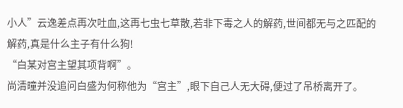小人”云逸差点再次吐血,这再七虫七草散,若非下毒之人的解药,世间都无与之匹配的解药,真是什么主子有什么狗!
“白某对宫主望其项背啊”。
尚清曈并没追问白盛为何称他为“宫主”,眼下自己人无大碍,便过了吊桥离开了。